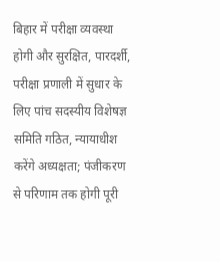बिहार में परीक्षा व्यवस्था होगी और सुरक्षित, पारदर्शी, परीक्षा प्रणाली में सुधार के लिए पांच सदस्यीय विशेषज्ञ समिति गठित, न्यायाधीश करेंगे अध्यक्षता; पंजीकरण से परिणाम तक होगी पूरी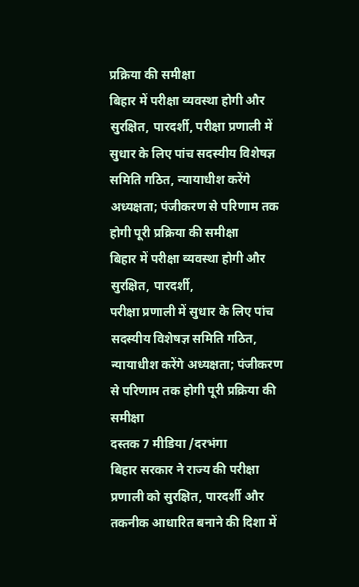प्रक्रिया की समीक्षा
बिहार में परीक्षा व्यवस्था होगी और सुरक्षित, पारदर्शी, परीक्षा प्रणाली में सुधार के लिए पांच सदस्यीय विशेषज्ञ समिति गठित, न्यायाधीश करेंगे अध्यक्षता; पंजीकरण से परिणाम तक होगी पूरी प्रक्रिया की समीक्षा
बिहार में परीक्षा व्यवस्था होगी और सुरक्षित, पारदर्शी,
परीक्षा प्रणाली में सुधार के लिए पांच सदस्यीय विशेषज्ञ समिति गठित, न्यायाधीश करेंगे अध्यक्षता; पंजीकरण से परिणाम तक होगी पूरी प्रक्रिया की समीक्षा
दस्तक 7 मीडिया /दरभंगा
बिहार सरकार ने राज्य की परीक्षा प्रणाली को सुरक्षित, पारदर्शी और तकनीक आधारित बनाने की दिशा में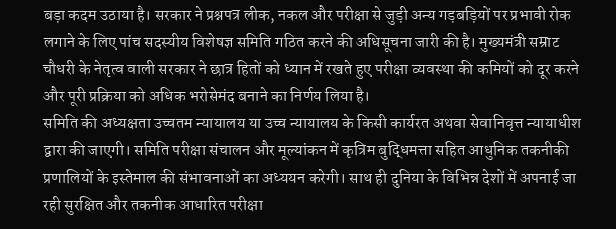बड़ा कदम उठाया है। सरकार ने प्रश्नपत्र लीक, नकल और परीक्षा से जुड़ी अन्य गड़बड़ियों पर प्रभावी रोक लगाने के लिए पांच सदस्यीय विशेषज्ञ समिति गठित करने की अधिसूचना जारी की है। मुख्यमंत्री सम्राट चौधरी के नेतृत्व वाली सरकार ने छात्र हितों को ध्यान में रखते हुए परीक्षा व्यवस्था की कमियों को दूर करने और पूरी प्रक्रिया को अधिक भरोसेमंद बनाने का निर्णय लिया है।
समिति की अध्यक्षता उच्चतम न्यायालय या उच्च न्यायालय के किसी कार्यरत अथवा सेवानिवृत्त न्यायाधीश द्वारा की जाएगी। समिति परीक्षा संचालन और मूल्यांकन में कृत्रिम बुद्धिमत्ता सहित आधुनिक तकनीकी प्रणालियों के इस्तेमाल की संभावनाओं का अध्ययन करेगी। साथ ही दुनिया के विभिन्न देशों में अपनाई जा रही सुरक्षित और तकनीक आधारित परीक्षा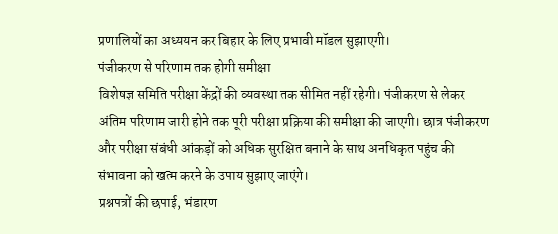प्रणालियों का अध्ययन कर बिहार के लिए प्रभावी मॉडल सुझाएगी।
पंजीकरण से परिणाम तक होगी समीक्षा
विशेषज्ञ समिति परीक्षा केंद्रों की व्यवस्था तक सीमित नहीं रहेगी। पंजीकरण से लेकर अंतिम परिणाम जारी होने तक पूरी परीक्षा प्रक्रिया की समीक्षा की जाएगी। छात्र पंजीकरण और परीक्षा संबंधी आंकड़ों को अधिक सुरक्षित बनाने के साथ अनधिकृत पहुंच की संभावना को खत्म करने के उपाय सुझाए जाएंगे।
प्रश्नपत्रों की छपाई, भंडारण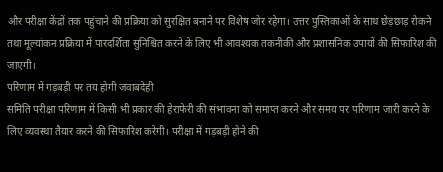और परीक्षा केंद्रों तक पहुंचाने की प्रक्रिया को सुरक्षित बनाने पर विशेष जोर रहेगा। उत्तर पुस्तिकाओं के साथ छेड़छाड़ रोकने तथा मूल्यांकन प्रक्रिया में पारदर्शिता सुनिश्चित करने के लिए भी आवश्यक तकनीकी और प्रशासनिक उपायों की सिफारिश की जाएगी।
परिणाम में गड़बड़ी पर तय होगी जवाबदेही
समिति परीक्षा परिणाम में किसी भी प्रकार की हेराफेरी की संभावना को समाप्त करने और समय पर परिणाम जारी करने के लिए व्यवस्था तैयार करने की सिफारिश करेगी। परीक्षा में गड़बड़ी होने की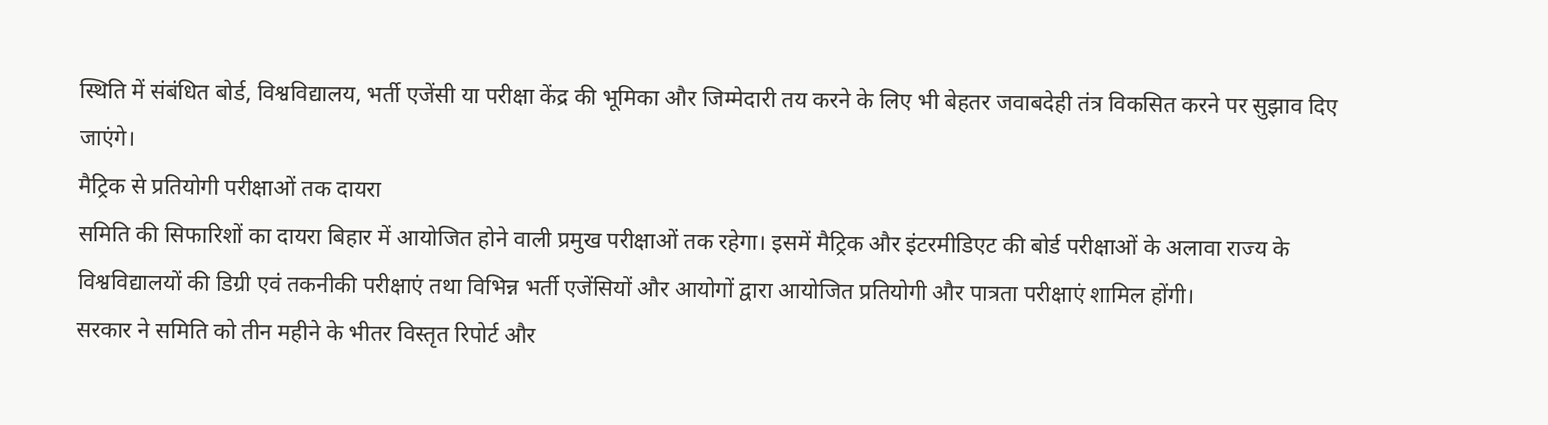स्थिति में संबंधित बोर्ड, विश्वविद्यालय, भर्ती एजेंसी या परीक्षा केंद्र की भूमिका और जिम्मेदारी तय करने के लिए भी बेहतर जवाबदेही तंत्र विकसित करने पर सुझाव दिए जाएंगे।
मैट्रिक से प्रतियोगी परीक्षाओं तक दायरा
समिति की सिफारिशों का दायरा बिहार में आयोजित होने वाली प्रमुख परीक्षाओं तक रहेगा। इसमें मैट्रिक और इंटरमीडिएट की बोर्ड परीक्षाओं के अलावा राज्य के विश्वविद्यालयों की डिग्री एवं तकनीकी परीक्षाएं तथा विभिन्न भर्ती एजेंसियों और आयोगों द्वारा आयोजित प्रतियोगी और पात्रता परीक्षाएं शामिल होंगी।
सरकार ने समिति को तीन महीने के भीतर विस्तृत रिपोर्ट और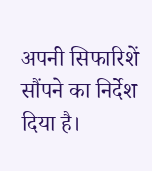अपनी सिफारिशें सौंपने का निर्देश दिया है।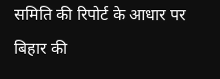समिति की रिपोर्ट के आधार पर बिहार की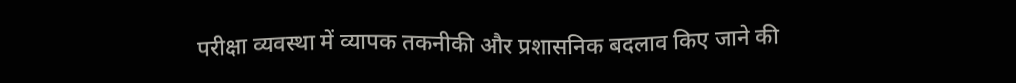परीक्षा व्यवस्था में व्यापक तकनीकी और प्रशासनिक बदलाव किए जाने की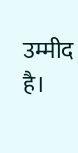उम्मीद है।